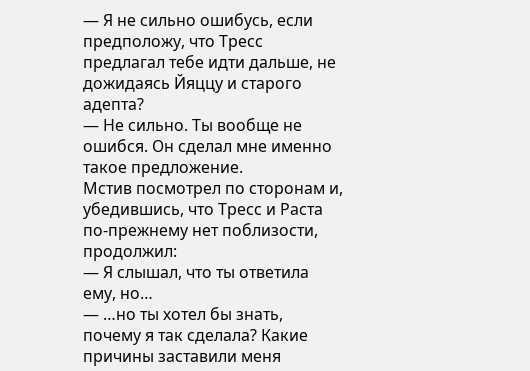— Я не сильно ошибусь, если предположу, что Тресс предлагал тебе идти дальше, не дожидаясь Йяццу и старого адепта?
— Не сильно. Ты вообще не ошибся. Он сделал мне именно такое предложение.
Мстив посмотрел по сторонам и, убедившись, что Тресс и Раста по-прежнему нет поблизости, продолжил:
— Я слышал, что ты ответила ему, но…
— …но ты хотел бы знать, почему я так сделала? Какие причины заставили меня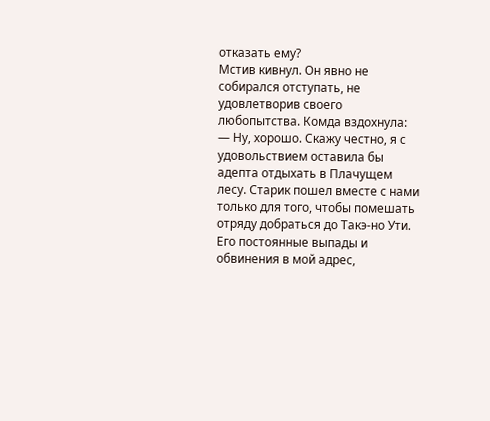отказать ему?
Мстив кивнул. Он явно не собирался отступать, не удовлетворив своего любопытства. Комда вздохнула:
— Ну, хорошо. Скажу честно, я с удовольствием оставила бы адепта отдыхать в Плачущем лесу. Старик пошел вместе с нами только для того, чтобы помешать отряду добраться до Такэ-но Ути. Его постоянные выпады и обвинения в мой адрес,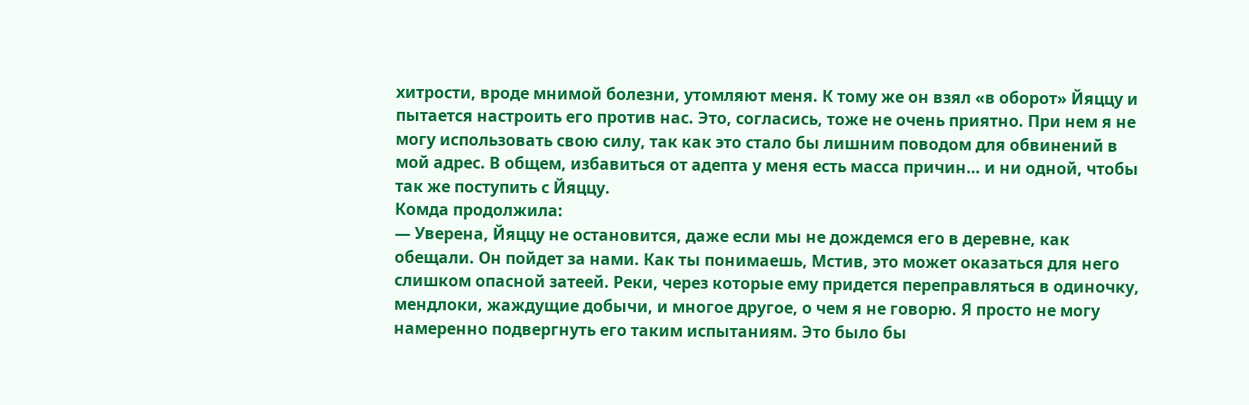хитрости, вроде мнимой болезни, утомляют меня. К тому же он взял «в оборот» Йяццу и пытается настроить его против нас. Это, согласись, тоже не очень приятно. При нем я не могу использовать свою силу, так как это стало бы лишним поводом для обвинений в мой адрес. В общем, избавиться от адепта у меня есть масса причин… и ни одной, чтобы так же поступить с Йяццу.
Комда продолжила:
— Уверена, Йяццу не остановится, даже если мы не дождемся его в деревне, как обещали. Он пойдет за нами. Как ты понимаешь, Мстив, это может оказаться для него слишком опасной затеей. Реки, через которые ему придется переправляться в одиночку, мендлоки, жаждущие добычи, и многое другое, о чем я не говорю. Я просто не могу намеренно подвергнуть его таким испытаниям. Это было бы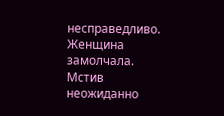несправедливо.
Женщина замолчала. Мстив неожиданно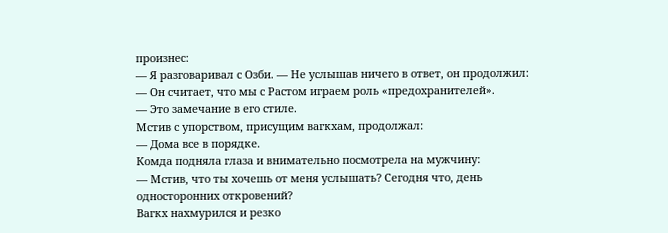произнес:
— Я разговаривал с Озби. — Не услышав ничего в ответ, он продолжил: — Он считает, что мы с Растом играем роль «предохранителей».
— Это замечание в его стиле.
Мстив с упорством, присущим вагкхам, продолжал:
— Дома все в порядке.
Комда подняла глаза и внимательно посмотрела на мужчину:
— Мстив, что ты хочешь от меня услышать? Сегодня что, день односторонних откровений?
Вагкх нахмурился и резко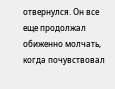отвернулся. Он все еще продолжал обиженно молчать, когда почувствовал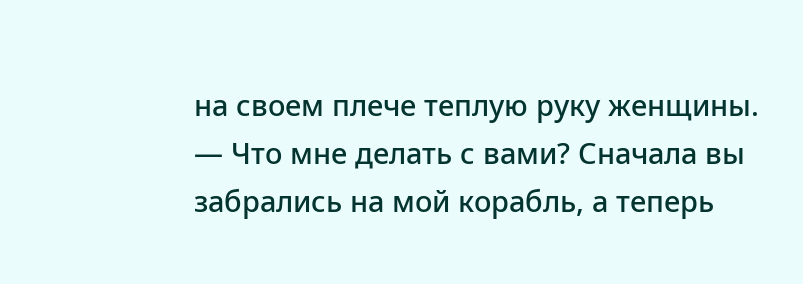на своем плече теплую руку женщины.
— Что мне делать с вами? Сначала вы забрались на мой корабль, а теперь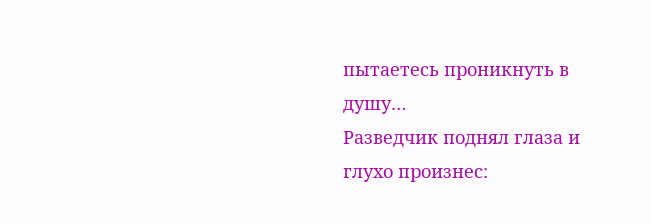пытаетесь проникнуть в душу…
Разведчик поднял глаза и глухо произнес: